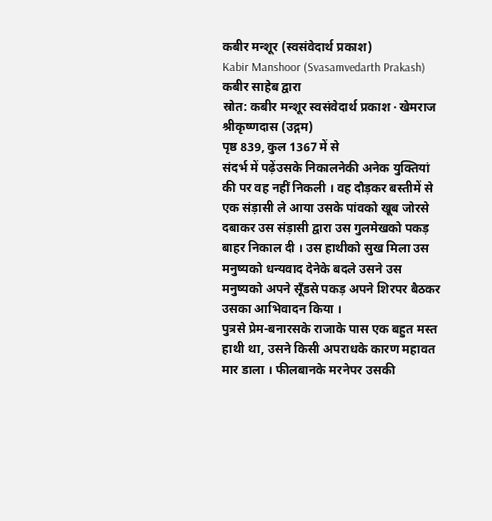कबीर मन्शूर (स्वसंवेदार्थ प्रकाश)
Kabir Manshoor (Svasamvedarth Prakash)
कबीर साहेब द्वारा
स्रोत: कबीर मन्शूर स्वसंवेदार्थ प्रकाश · खेमराज श्रीकृष्णदास (उद्गम)
पृष्ठ 839, कुल 1367 में से
संदर्भ में पढ़ेंउसके निकालनेकी अनेक युक्तियां की पर वह नहीं निकली । वह दौड़कर बस्तीमें से एक संड़ासी ले आया उसके पांवको खूब जोरसे दबाकर उस संड़ासी द्वारा उस गुलमेखको पकड़ बाहर निकाल दी । उस हाथीको सुख मिला उस मनुष्यको धन्यवाद देनेके बदले उसने उस मनुष्यको अपने सूँडसे पकड़ अपने शिरपर बैठकर उसका आभिवादन किया ।
पुत्रसे प्रेम-बनारसके राजाके पास एक बहुत मस्त हाथी था, उसने किसी अपराधके कारण महावत मार डाला । फीलबानके मरनेपर उसकी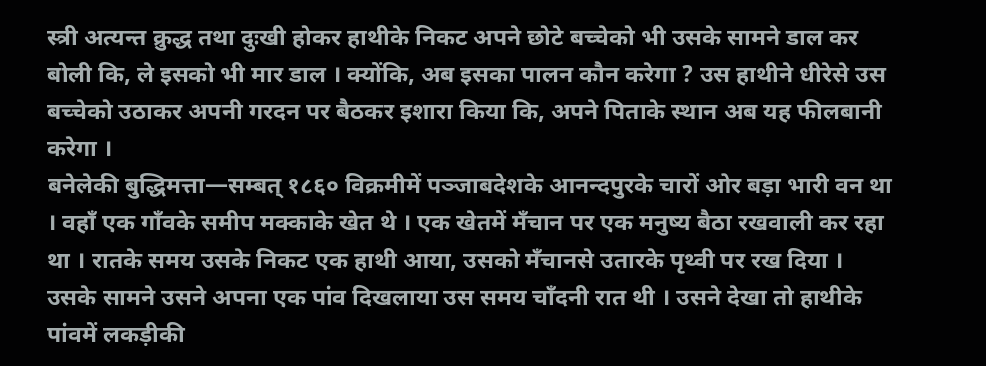स्त्री अत्यन्त क्रुद्ध तथा दुःखी होकर हाथीके निकट अपने छोटे बच्चेको भी उसके सामने डाल कर बोली कि, ले इसको भी मार डाल । क्योंकि, अब इसका पालन कौन करेगा ? उस हाथीने धीरेसे उस बच्चेको उठाकर अपनी गरदन पर बैठकर इशारा किया कि, अपने पिताके स्थान अब यह फीलबानी करेगा ।
बनेलेकी बुद्धिमत्ता—सम्बत् १८६० विक्रमीमें पञ्जाबदेशके आनन्दपुरके चारों ओर बड़ा भारी वन था । वहाँ एक गाँवके समीप मक्काके खेत थे । एक खेतमें मँचान पर एक मनुष्य बैठा रखवाली कर रहा था । रातके समय उसके निकट एक हाथी आया, उसको मँचानसे उतारके पृथ्वी पर रख दिया । उसके सामने उसने अपना एक पांव दिखलाया उस समय चाँदनी रात थी । उसने देखा तो हाथीके पांवमें लकड़ीकी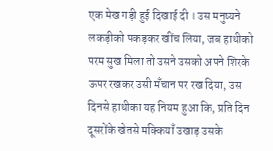एक मेख गड़ी हुई दिखाई दी । उस मनुष्यने लकड़ीको पकड़कर खींच लिया, जब हाथीको परम सुख मिला तो उसने उसको अपने शिरके ऊपर रखकर उसी मँचान पर रख दिया, उस दिनसे हाथीका यह नियम हुआ कि, प्रति दिन दूसरोंके खेतसे मक्कियाँ उखाड़ उसके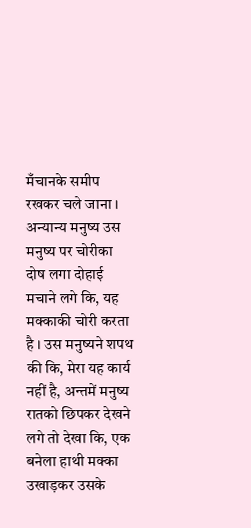मँचानके समीप रखकर चले जाना । अन्यान्य मनुष्य उस मनुष्य पर चोरीका दोष लगा दोहाई मचाने लगे कि, यह मक्काकी चोरी करता है । उस मनुष्यने शपथ की कि, मेरा यह कार्य नहीं है, अन्तमें मनुष्य रातको छिपकर देखने लगे तो देखा कि, एक बनेला हाथी मक्का उखाड़कर उसके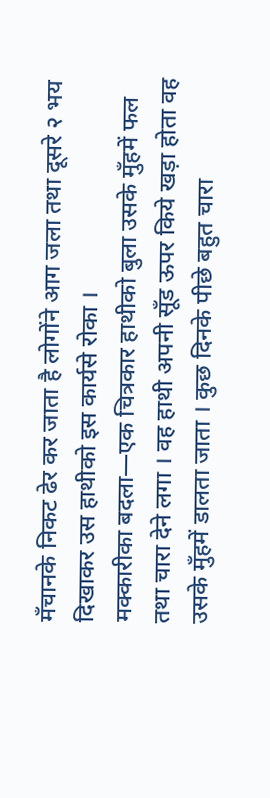मँचानके निकट ढेर कर जाता है लोगोंने आग जला तथा दूसरे २ भय दिखाकर उस हाथीको इस कार्यसे रोका ।
मक्कारीका बदला—एक चित्रकार हाथीको बुला उसके मुँहमें फल तथा चारा देने लगा । वह हाथी अपनी सूँड ऊपर किये खड़ा होता वह उसके मुँहमें डालता जाता । कुछ दिनके पीछे बहुत चारा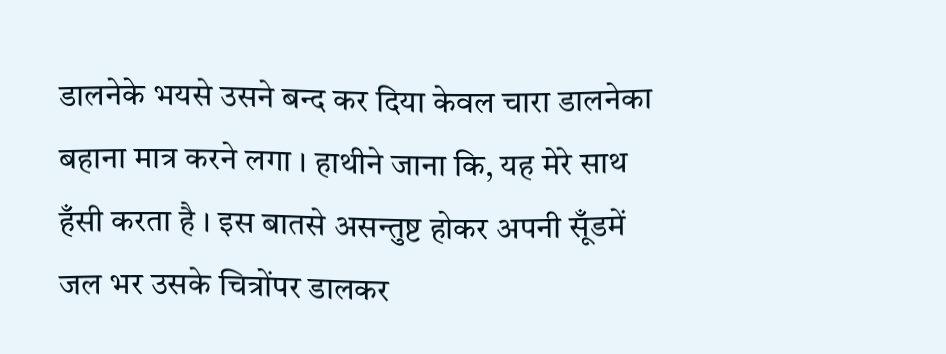डालनेके भयसे उसने बन्द कर दिया केवल चारा डालनेका बहाना मात्र करने लगा । हाथीने जाना कि, यह मेरे साथ हँसी करता है । इस बातसे असन्तुष्ट होकर अपनी सूँडमें जल भर उसके चित्रोंपर डालकर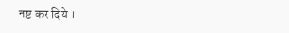नष्ट कर दिये ।